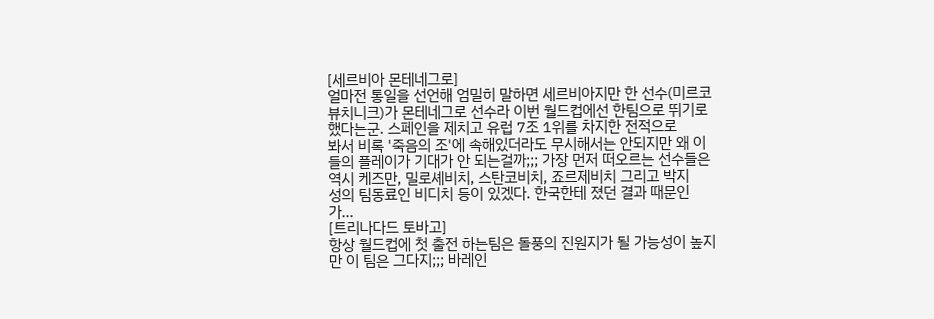[세르비아 몬테네그로]
얼마전 통일을 선언해 엄밀히 말하면 세르비아지만 한 선수(미르코
뷰치니크)가 몬테네그로 선수라 이번 월드컵에선 한팀으로 뛰기로
했다는군. 스페인을 제치고 유럽 7조 1위를 차지한 전적으로
봐서 비록 '죽음의 조'에 속해있더라도 무시해서는 안되지만 왜 이
들의 플레이가 기대가 안 되는걸까;;; 가장 먼저 떠오르는 선수들은
역시 케즈만, 밀로셰비치, 스탄코비치, 죠르제비치 그리고 박지
성의 팀동료인 비디치 등이 있겠다. 한국한테 졌던 결과 때문인
가...
[트리나다드 토바고]
항상 월드컵에 첫 출전 하는팀은 돌풍의 진원지가 될 가능성이 높지
만 이 팀은 그다지;;; 바레인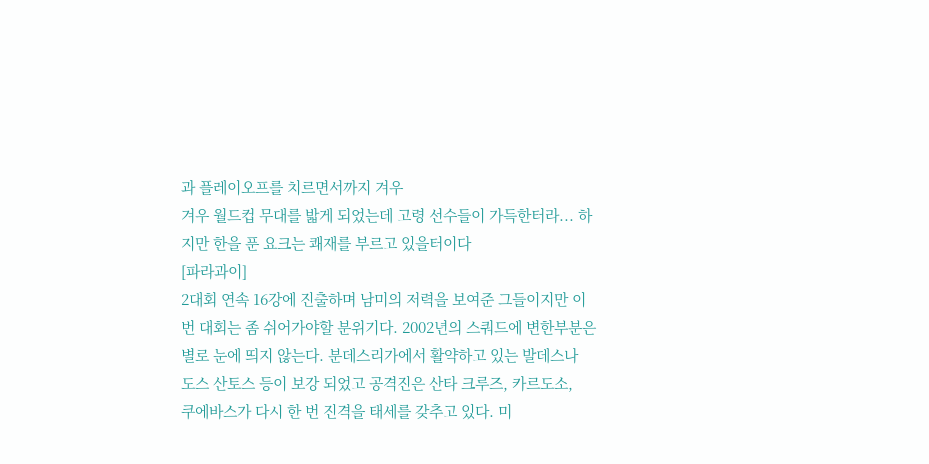과 플레이오프를 치르면서까지 겨우
겨우 월드컵 무대를 밟게 되었는데 고령 선수들이 가득한터라... 하
지만 한을 푼 요크는 쾌재를 부르고 있을터이다
[파라과이]
2대회 연속 16강에 진출하며 남미의 저력을 보여준 그들이지만 이
번 대회는 좀 쉬어가야할 분위기다. 2002년의 스쿼드에 변한부분은
별로 눈에 띄지 않는다. 분데스리가에서 활약하고 있는 발데스나
도스 산토스 등이 보강 되었고 공격진은 산타 크루즈, 카르도소,
쿠에바스가 다시 한 번 진격을 태세를 갖추고 있다. 미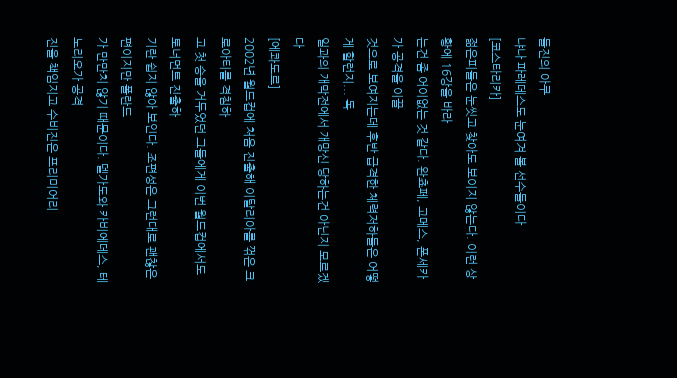들진의 아쿠
냐나 파레데스도 눈여겨 볼 선수들이다
[코스타리카]
젊은피들은 눈씻고 찾아도 보이지 않는다. 이런 상황에 16강을 바라
는건 좀 어이없는 것 같다. 완쵸페, 고메스, 폰세카가 공격을 이끌
것으로 보여지는데 후반 급격한 체력저하들은 어떻게 할런지... 독
일과의 개막전에서 개망신 당하는건 아닌지 모르겠다
[에콰도르]
2002년 월드컵에 처음 진출해 이탈리아를 꺾은 크로아티를 격침하
고 첫 승을 거두었던 그들에게 이번 월드컵에서도 토너먼트 진출하
기란 쉽지 않아 보인다. 조편성은 그런대로 괜찮은 편이지만 폴란드
가 만만치 않기 때문이다. 델가도와 카비에데스, 테노리오가 공격
진을 책임지고 수비진은 프리미어리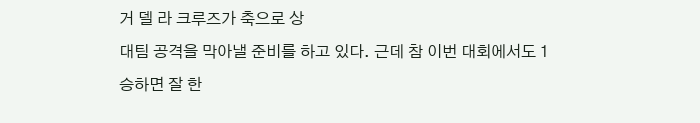거 델 라 크루즈가 축으로 상
대팀 공격을 막아낼 준비를 하고 있다. 근데 참 이번 대회에서도 1
승하면 잘 한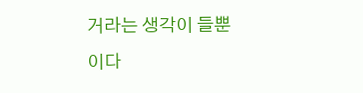거라는 생각이 들뿐이다